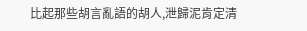比起那些胡言亂語的胡人,泄歸泥肯定清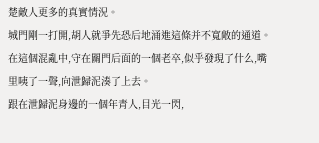楚敵人更多的真實情況。
城門剛一打開,胡人就爭先恐后地涌進這條并不寬敞的通道。
在這個混亂中,守在關門后面的一個老卒,似乎發現了什么,嘴里咦了一聲,向泄歸泥湊了上去。
跟在泄歸泥身邊的一個年青人,目光一閃,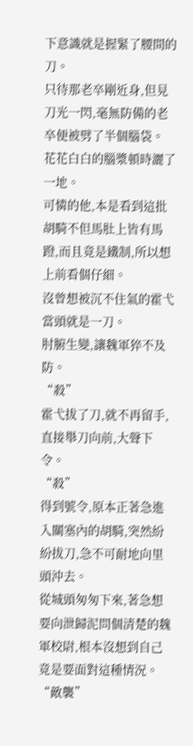下意識就是握緊了腰間的刀。
只待那老卒剛近身,但見刀光一閃,毫無防備的老卒便被劈了半個腦袋。
花花白白的腦漿頓時灑了一地。
可憐的他,本是看到這批胡騎不但馬肚上皆有馬蹬,而且竟是鐵制,所以想上前看個仔細。
沒曾想被沉不住氣的霍弋當頭就是一刀。
肘腑生變,讓魏軍猝不及防。
“殺”
霍弋拔了刀,就不再留手,直接舉刀向前,大聲下令。
“殺”
得到號令,原本正著急進入關塞內的胡騎,突然紛紛拔刀,急不可耐地向里頭沖去。
從城頭匆匆下來,著急想要向泄歸泥問個清楚的魏軍校尉,根本沒想到自己竟是要面對這種情況。
“敵襲”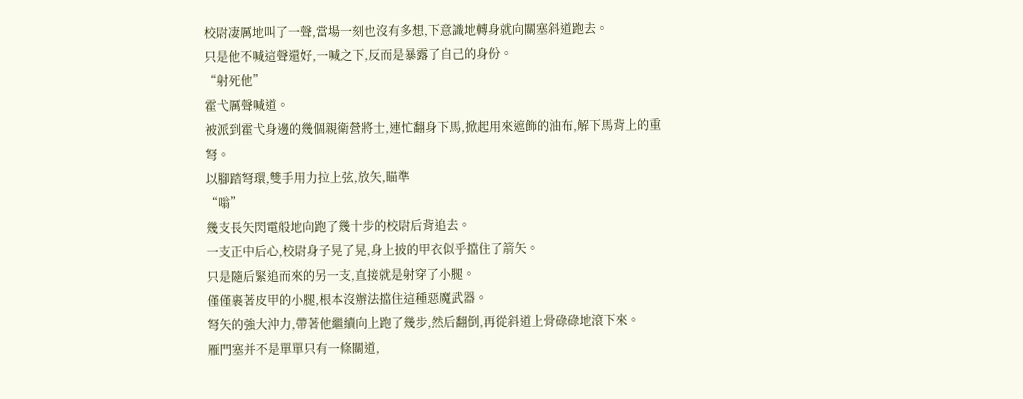校尉凄厲地叫了一聲,當場一刻也沒有多想,下意識地轉身就向關塞斜道跑去。
只是他不喊這聲還好,一喊之下,反而是暴露了自己的身份。
“射死他”
霍弋厲聲喊道。
被派到霍弋身邊的幾個親衛營將士,連忙翻身下馬,掀起用來遮飾的油布,解下馬背上的重弩。
以腳踏弩環,雙手用力拉上弦,放矢,瞄準
“嗡”
幾支長矢閃電般地向跑了幾十步的校尉后背追去。
一支正中后心,校尉身子晃了晃,身上披的甲衣似乎擋住了箭矢。
只是隨后緊追而來的另一支,直接就是射穿了小腿。
僅僅裹著皮甲的小腿,根本沒辦法擋住這種惡魔武器。
弩矢的強大沖力,帶著他繼續向上跑了幾步,然后翻倒,再從斜道上骨碌碌地滾下來。
雁門塞并不是單單只有一條關道,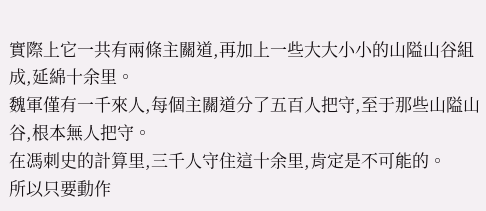實際上它一共有兩條主關道,再加上一些大大小小的山隘山谷組成,延綿十余里。
魏軍僅有一千來人,每個主關道分了五百人把守,至于那些山隘山谷,根本無人把守。
在馮刺史的計算里,三千人守住這十余里,肯定是不可能的。
所以只要動作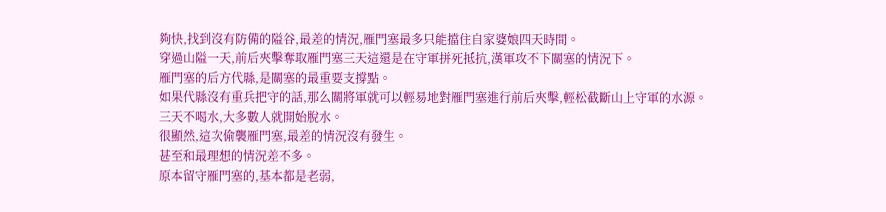夠快,找到沒有防備的隘谷,最差的情況,雁門塞最多只能擋住自家婆娘四天時間。
穿過山隘一天,前后夾擊奪取雁門塞三天這還是在守軍拼死抵抗,漢軍攻不下關塞的情況下。
雁門塞的后方代縣,是關塞的最重要支撐點。
如果代縣沒有重兵把守的話,那么關將軍就可以輕易地對雁門塞進行前后夾擊,輕松截斷山上守軍的水源。
三天不喝水,大多數人就開始脫水。
很顯然,這次偷襲雁門塞,最差的情況沒有發生。
甚至和最理想的情況差不多。
原本留守雁門塞的,基本都是老弱,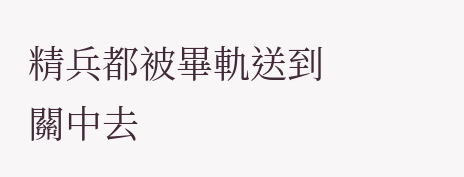精兵都被畢軌送到關中去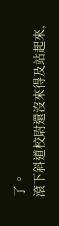了。
滾下斜道校尉還沒來得及站起來,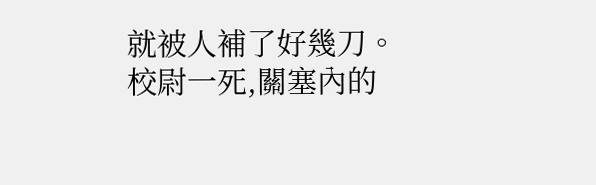就被人補了好幾刀。
校尉一死,關塞內的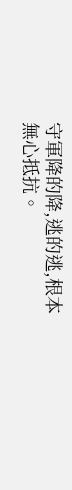守軍降的降,逃的逃,根本無心抵抗。